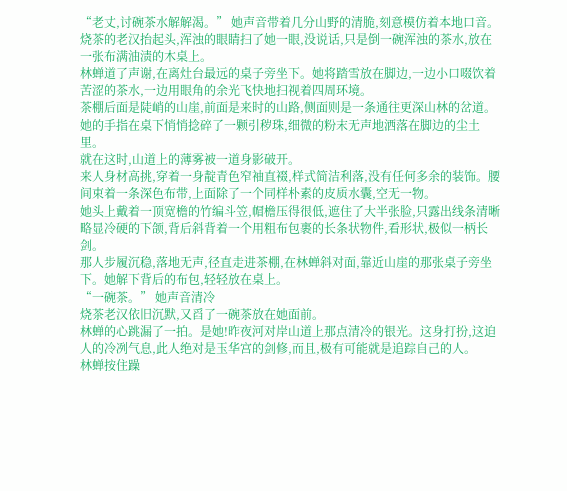“老丈,讨碗茶水解解渴。” 她声音带着几分山野的清脆,刻意模仿着本地口音。
烧茶的老汉抬起头,浑浊的眼睛扫了她一眼,没说话,只是倒一碗浑浊的茶水,放在一张布满油渍的木桌上。
林蝉道了声谢,在离灶台最远的桌子旁坐下。她将踏雪放在脚边,一边小口啜饮着苦涩的茶水,一边用眼角的余光飞快地扫视着四周环境。
茶棚后面是陡峭的山崖,前面是来时的山路,侧面则是一条通往更深山林的岔道。她的手指在桌下悄悄捻碎了一颗引秽珠,细微的粉末无声地洒落在脚边的尘土里。
就在这时,山道上的薄雾被一道身影破开。
来人身材高挑,穿着一身靛青色窄袖直裰,样式简洁利落,没有任何多余的装饰。腰间束着一条深色布带,上面除了一个同样朴素的皮质水囊,空无一物。
她头上戴着一顶宽檐的竹编斗笠,帽檐压得很低,遮住了大半张脸,只露出线条清晰略显冷硬的下颌,背后斜背着一个用粗布包裹的长条状物件,看形状,极似一柄长剑。
那人步履沉稳,落地无声,径直走进茶棚,在林蝉斜对面,靠近山崖的那张桌子旁坐下。她解下背后的布包,轻轻放在桌上。
“一碗茶。” 她声音清冷
烧茶老汉依旧沉默,又舀了一碗茶放在她面前。
林蝉的心跳漏了一拍。是她!昨夜河对岸山道上那点清冷的银光。这身打扮,这迫人的冷冽气息,此人绝对是玉华宫的剑修,而且,极有可能就是追踪自己的人。
林蝉按住躁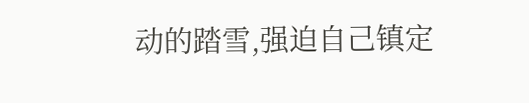动的踏雪,强迫自己镇定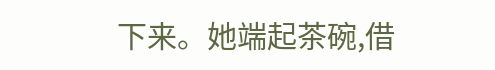下来。她端起茶碗,借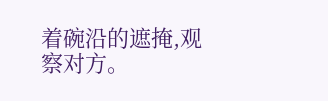着碗沿的遮掩,观察对方。